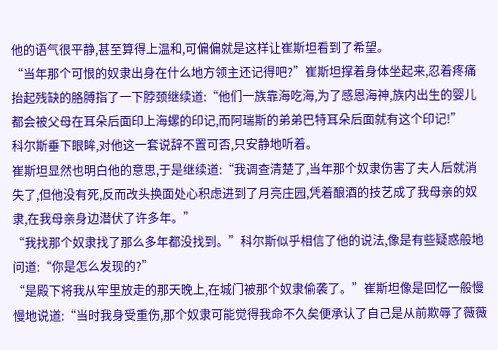他的语气很平静,甚至算得上温和,可偏偏就是这样让崔斯坦看到了希望。
“当年那个可恨的奴隶出身在什么地方领主还记得吧?”崔斯坦撑着身体坐起来,忍着疼痛抬起残缺的胳膊指了一下脖颈继续道:“他们一族靠海吃海,为了感恩海神,族内出生的婴儿都会被父母在耳朵后面印上海螺的印记,而阿瑞斯的弟弟巴特耳朵后面就有这个印记!”
科尔斯垂下眼眸,对他这一套说辞不置可否,只安静地听着。
崔斯坦显然也明白他的意思,于是继续道:“我调查清楚了,当年那个奴隶伤害了夫人后就消失了,但他没有死,反而改头换面处心积虑进到了月亮庄园,凭着酿酒的技艺成了我母亲的奴隶,在我母亲身边潜伏了许多年。”
“我找那个奴隶找了那么多年都没找到。”科尔斯似乎相信了他的说法,像是有些疑惑般地问道:“你是怎么发现的?”
“是殿下将我从牢里放走的那天晚上,在城门被那个奴隶偷袭了。”崔斯坦像是回忆一般慢慢地说道:“当时我身受重伤,那个奴隶可能觉得我命不久矣便承认了自己是从前欺辱了薇薇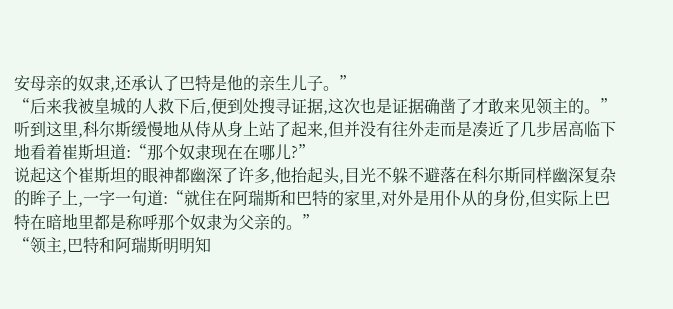安母亲的奴隶,还承认了巴特是他的亲生儿子。”
“后来我被皇城的人救下后,便到处搜寻证据,这次也是证据确凿了才敢来见领主的。”
听到这里,科尔斯缓慢地从侍从身上站了起来,但并没有往外走而是凑近了几步居高临下地看着崔斯坦道:“那个奴隶现在在哪儿?”
说起这个崔斯坦的眼神都幽深了许多,他抬起头,目光不躲不避落在科尔斯同样幽深复杂的眸子上,一字一句道:“就住在阿瑞斯和巴特的家里,对外是用仆从的身份,但实际上巴特在暗地里都是称呼那个奴隶为父亲的。”
“领主,巴特和阿瑞斯明明知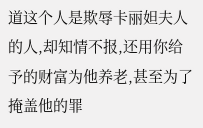道这个人是欺辱卡丽妲夫人的人,却知情不报,还用你给予的财富为他养老,甚至为了掩盖他的罪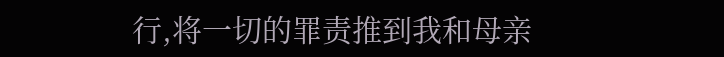行,将一切的罪责推到我和母亲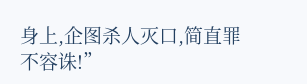身上,企图杀人灭口,简直罪不容诛!”